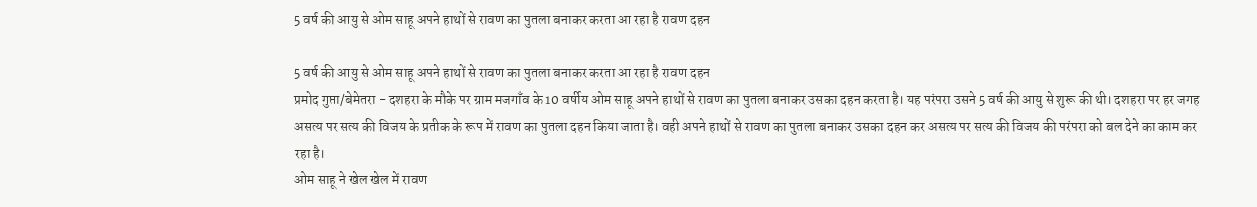5 वर्ष की आयु से ओम साहू अपने हाथों से रावण का पुतला बनाकर करता आ रहा है रावण दहन

5 वर्ष की आयु से ओम साहू अपने हाथों से रावण का पुतला बनाकर करता आ रहा है रावण दहन
प्रमोद गुप्ता/बेमेतरा - दशहरा के मौके पर ग्राम मजगाँव के 10 वर्षीय ओम साहू अपने हाथों से रावण का पुतला बनाकर उसका दहन करता है। यह परंपरा उसने 5 वर्ष की आयु से शुरू की थी। दशहरा पर हर जगह असत्य पर सत्य की विजय के प्रतीक के रूप में रावण का पुतला दहन किया जाता है। वही अपने हाथों से रावण का पुतला बनाकर उसका दहन कर असत्य पर सत्य की विजय की परंपरा को बल देने का काम कर रहा है।
ओम साहू ने खेल खेल में रावण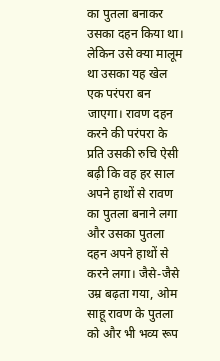का पुतला बनाकर उसका दहन किया था। लेकिन उसे क्या मालूम था उसका यह खेल एक परंपरा बन जाएगा। रावण दहन करने की परंपरा के प्रति उसकी रुचि ऐसी बढ़ी कि वह हर साल अपने हाथों से रावण का पुतला बनाने लगा और उसका पुतला दहन अपने हाथों से करने लगा। जैसे-जैसे उम्र बढ़ता गया, ओम साहू रावण के पुतला को और भी भव्य रूप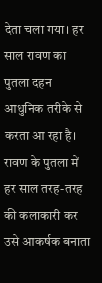देता चला गया। हर साल रावण का पुतला दहन आधुनिक तरीके से करता आ रहा है। रावण के पुतला में हर साल तरह-तरह की कलाकारी कर उसे आकर्षक बनाता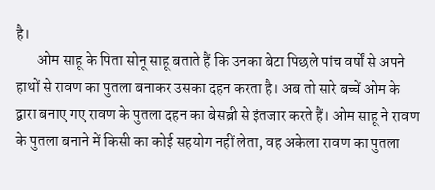है।
       ओम साहू के पिता सोनू साहू बताते हैं कि उनका बेटा पिछले पांच वर्षों से अपने हाथों से रावण का पुतला बनाकर उसका दहन करता है। अब तो सारे बच्चें ओम के द्वारा बनाए गए रावण के पुतला दहन का बेसब्री से इंतजार करते हैं। ओम साहू ने रावण के पुतला बनाने में किसी का कोई सहयोग नहीं लेता, वह अकेला रावण का पुतला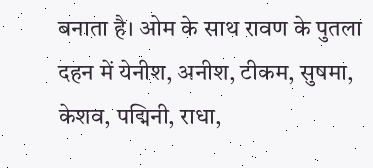बनाता है। ओम के साथ रावण के पुतला दहन में येनीश, अनीश, टीकम, सुषमा, केशव, पद्मिनी, राधा,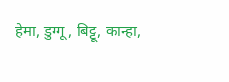हेमा, डुग्गू, बिट्टू, कान्हा,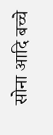सोना आदि बच्चे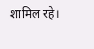शामिल रहे।